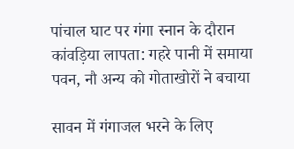पांचाल घाट पर गंगा स्नान के दौरान कांवड़िया लापता: गहरे पानी में समाया पवन, नौ अन्य को गोताखोरों ने बचाया

सावन में गंगाजल भरने के लिए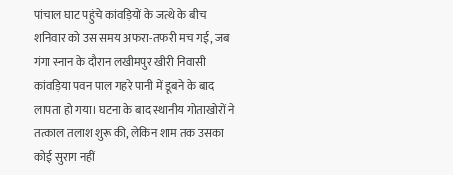पांचाल घाट पहुंचे कांवड़ियों के जत्थे के बीच शनिवार को उस समय अफरा-तफरी मच गई, जब गंगा स्नान के दौरान लखीमपुर खीरी निवासी कांवड़िया पवन पाल गहरे पानी में डूबने के बाद लापता हो गया। घटना के बाद स्थानीय गोताखोरों ने तत्काल तलाश शुरू की, लेकिन शाम तक उसका कोई सुराग नहीं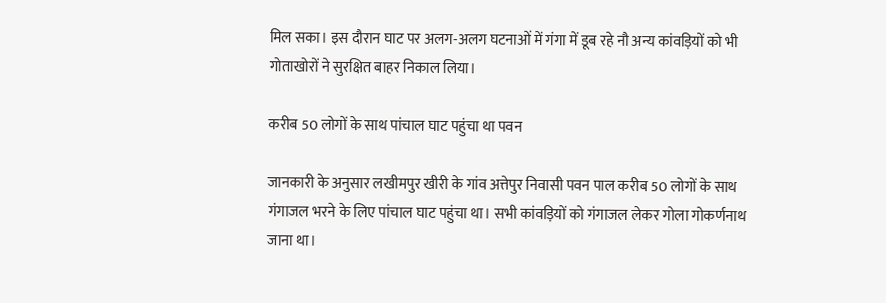मिल सका। इस दौरान घाट पर अलग-अलग घटनाओं में गंगा में डूब रहे नौ अन्य कांवड़ियों को भी गोताखोरों ने सुरक्षित बाहर निकाल लिया।

करीब 50 लोगों के साथ पांचाल घाट पहुंचा था पवन

जानकारी के अनुसार लखीमपुर खीरी के गांव अत्तेपुर निवासी पवन पाल करीब 50 लोगों के साथ गंगाजल भरने के लिए पांचाल घाट पहुंचा था। सभी कांवड़ियों को गंगाजल लेकर गोला गोकर्णनाथ जाना था।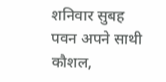शनिवार सुबह पवन अपने साथी कौशल,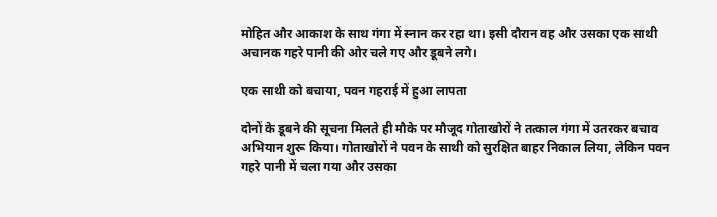मोहित और आकाश के साथ गंगा में स्नान कर रहा था। इसी दौरान वह और उसका एक साथी अचानक गहरे पानी की ओर चले गए और डूबने लगे।

एक साथी को बचाया, पवन गहराई में हुआ लापता

दोनों के डूबने की सूचना मिलते ही मौके पर मौजूद गोताखोरों ने तत्काल गंगा में उतरकर बचाव अभियान शुरू किया। गोताखोरों ने पवन के साथी को सुरक्षित बाहर निकाल लिया, लेकिन पवन गहरे पानी में चला गया और उसका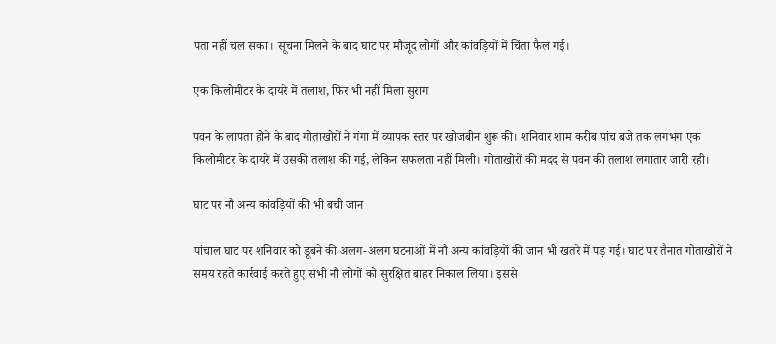पता नहीं चल सका। सूचना मिलने के बाद घाट पर मौजूद लोगों और कांवड़ियों में चिंता फैल गई।

एक किलोमीटर के दायरे में तलाश, फिर भी नहीं मिला सुराग

पवन के लापता होने के बाद गोताखोरों ने गंगा में व्यापक स्तर पर खोजबीन शुरू की। शनिवार शाम करीब पांच बजे तक लगभग एक किलोमीटर के दायरे में उसकी तलाश की गई, लेकिन सफलता नहीं मिली। गोताखोरों की मदद से पवन की तलाश लगातार जारी रही।

घाट पर नौ अन्य कांवड़ियों की भी बची जान

पांचाल घाट पर शनिवार को डूबने की अलग-अलग घटनाओं में नौ अन्य कांवड़ियों की जान भी खतरे में पड़ गई। घाट पर तैनात गोताखोरों ने समय रहते कार्रवाई करते हुए सभी नौ लोगों को सुरक्षित बाहर निकाल लिया। इससे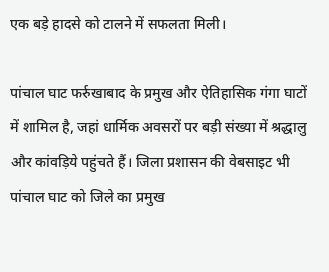एक बड़े हादसे को टालने में सफलता मिली।

पांचाल घाट फर्रुखाबाद के प्रमुख और ऐतिहासिक गंगा घाटों में शामिल है, जहां धार्मिक अवसरों पर बड़ी संख्या में श्रद्धालु और कांवड़िये पहुंचते हैं। जिला प्रशासन की वेबसाइट भी पांचाल घाट को जिले का प्रमुख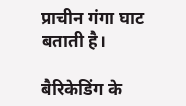प्राचीन गंगा घाट बताती है।

बैरिकेडिंग के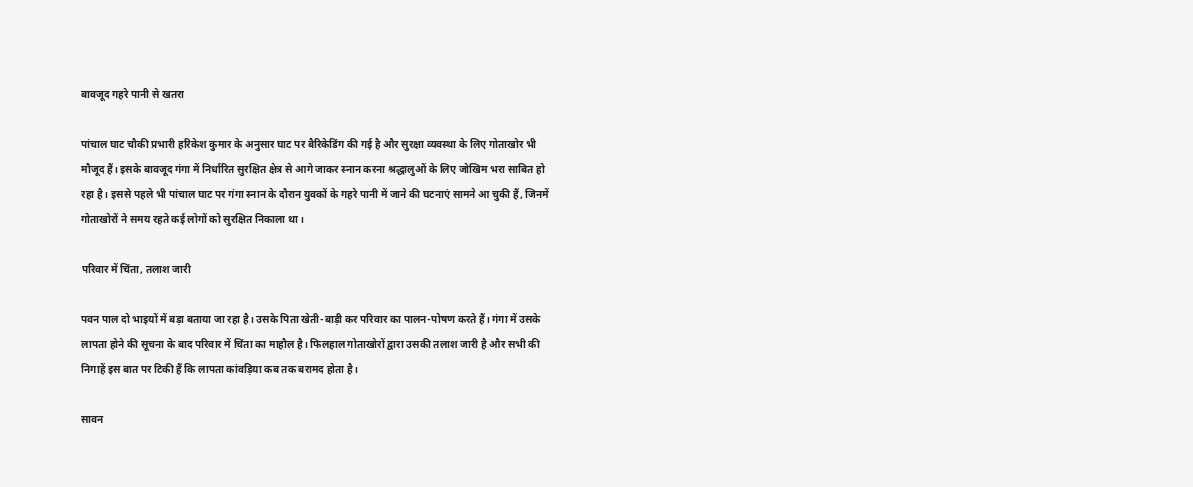बावजूद गहरे पानी से खतरा

पांचाल घाट चौकी प्रभारी हरिकेश कुमार के अनुसार घाट पर बैरिकेडिंग की गई है और सुरक्षा व्यवस्था के लिए गोताखोर भी मौजूद हैं। इसके बावजूद गंगा में निर्धारित सुरक्षित क्षेत्र से आगे जाकर स्नान करना श्रद्धालुओं के लिए जोखिम भरा साबित हो रहा है। इससे पहले भी पांचाल घाट पर गंगा स्नान के दौरान युवकों के गहरे पानी में जाने की घटनाएं सामने आ चुकी हैं, जिनमें गोताखोरों ने समय रहते कई लोगों को सुरक्षित निकाला था।

परिवार में चिंता, तलाश जारी

पवन पाल दो भाइयों में बड़ा बताया जा रहा है। उसके पिता खेती-बाड़ी कर परिवार का पालन-पोषण करते हैं। गंगा में उसके लापता होने की सूचना के बाद परिवार में चिंता का माहौल है। फिलहाल गोताखोरों द्वारा उसकी तलाश जारी है और सभी की निगाहें इस बात पर टिकी हैं कि लापता कांवड़िया कब तक बरामद होता है।

सावन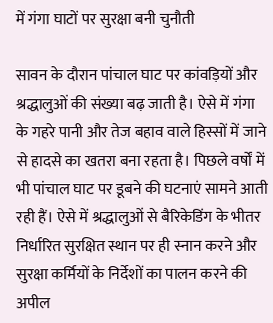में गंगा घाटों पर सुरक्षा बनी चुनौती

सावन के दौरान पांचाल घाट पर कांवड़ियों और श्रद्धालुओं की संख्या बढ़ जाती है। ऐसे में गंगा के गहरे पानी और तेज बहाव वाले हिस्सों में जाने से हादसे का खतरा बना रहता है। पिछले वर्षों में भी पांचाल घाट पर डूबने की घटनाएं सामने आती रही हैं। ऐसे में श्रद्धालुओं से बैरिकेडिंग के भीतर निर्धारित सुरक्षित स्थान पर ही स्नान करने और सुरक्षा कर्मियों के निर्देशों का पालन करने की अपील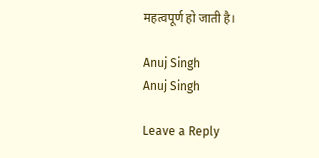महत्वपूर्ण हो जाती है।

Anuj Singh
Anuj Singh

Leave a Reply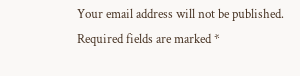Your email address will not be published. Required fields are marked *